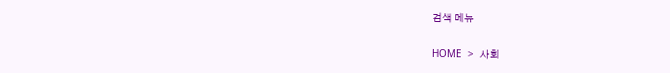검색 메뉴

HOME  >  사회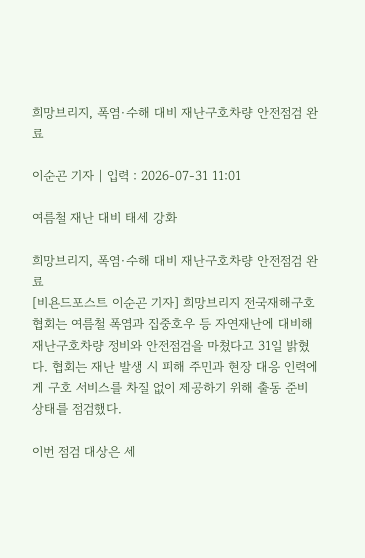희망브리지, 폭염·수해 대비 재난구호차량 안전점검 완료

이순곤 기자 | 입력 : 2026-07-31 11:01

여름철 재난 대비 태세 강화

희망브리지, 폭염·수해 대비 재난구호차량 안전점검 완료
[비욘드포스트 이순곤 기자] 희망브리지 전국재해구호협회는 여름철 폭염과 집중호우 등 자연재난에 대비해 재난구호차량 정비와 안전점검을 마쳤다고 31일 밝혔다. 협회는 재난 발생 시 피해 주민과 현장 대응 인력에게 구호 서비스를 차질 없이 제공하기 위해 출동 준비 상태를 점검했다.

이번 점검 대상은 세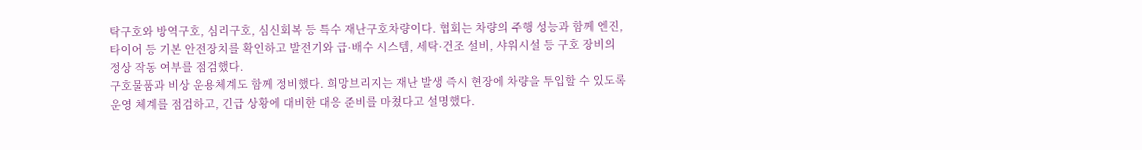탁구호와 방역구호, 심리구호, 심신회복 등 특수 재난구호차량이다. 협회는 차량의 주행 성능과 함께 엔진, 타이어 등 기본 안전장치를 확인하고 발전기와 급·배수 시스템, 세탁·건조 설비, 샤워시설 등 구호 장비의 정상 작동 여부를 점검했다.
구호물품과 비상 운용체계도 함께 정비했다. 희망브리지는 재난 발생 즉시 현장에 차량을 투입할 수 있도록 운영 체계를 점검하고, 긴급 상황에 대비한 대응 준비를 마쳤다고 설명했다.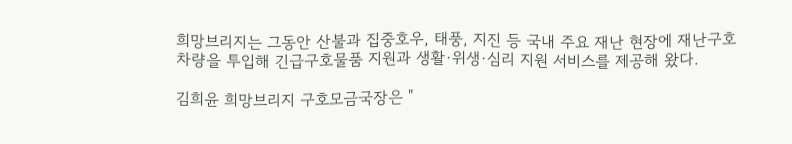희망브리지는 그동안 산불과 집중호우, 태풍, 지진 등 국내 주요 재난 현장에 재난구호차량을 투입해 긴급구호물품 지원과 생활·위생·심리 지원 서비스를 제공해 왔다.

김희윤 희망브리지 구호모금국장은 "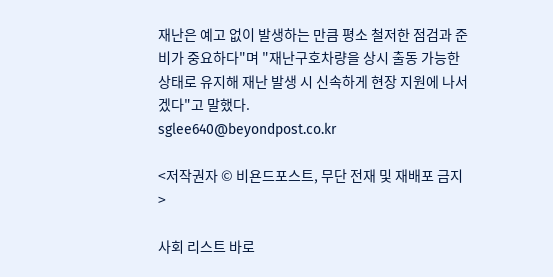재난은 예고 없이 발생하는 만큼 평소 철저한 점검과 준비가 중요하다"며 "재난구호차량을 상시 출동 가능한 상태로 유지해 재난 발생 시 신속하게 현장 지원에 나서겠다"고 말했다.
sglee640@beyondpost.co.kr

<저작권자 © 비욘드포스트, 무단 전재 및 재배포 금지>

사회 리스트 바로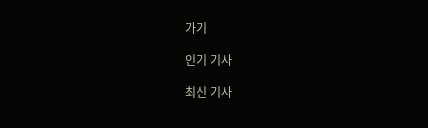가기

인기 기사

최신 기사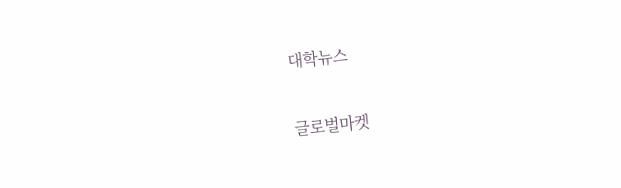대학뉴스

글로벌마켓